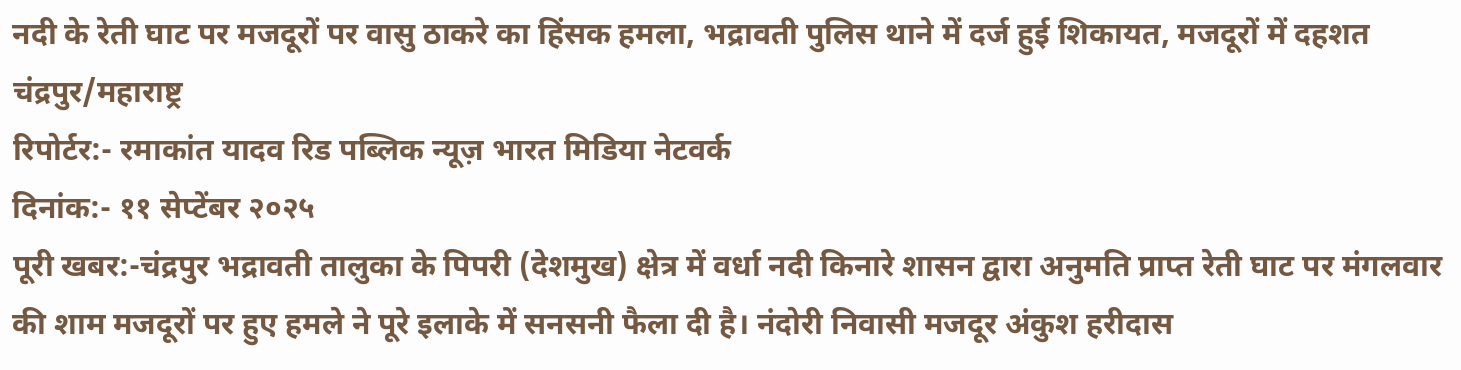नदी के रेती घाट पर मजदूरों पर वासु ठाकरे का हिंसक हमला, भद्रावती पुलिस थाने में दर्ज हुई शिकायत, मजदूरों में दहशत
चंद्रपुर/महाराष्ट्र
रिपोर्टर:- रमाकांत यादव रिड पब्लिक न्यूज़ भारत मिडिया नेटवर्क
दिनांक:- ११ सेप्टेंबर २०२५
पूरी खबर:-चंद्रपुर भद्रावती तालुका के पिपरी (देशमुख) क्षेत्र में वर्धा नदी किनारे शासन द्वारा अनुमति प्राप्त रेती घाट पर मंगलवार की शाम मजदूरों पर हुए हमले ने पूरे इलाके में सनसनी फैला दी है। नंदोरी निवासी मजदूर अंकुश हरीदास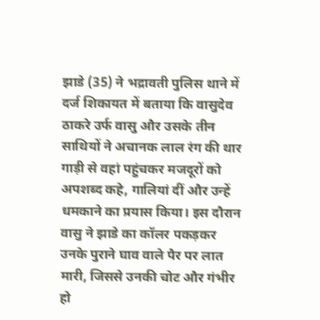झाडे (35) ने भद्रावती पुलिस थाने में दर्ज शिकायत में बताया कि वासुदेव ठाकरे उर्फ वासु और उसके तीन साथियों ने अचानक लाल रंग की थार गाड़ी से वहां पहुंचकर मजदूरों को अपशब्द कहे, गालियां दीं और उन्हें धमकाने का प्रयास किया। इस दौरान वासु ने झाडे का कॉलर पकड़कर उनके पुराने घाव वाले पैर पर लात मारी, जिससे उनकी चोट और गंभीर हो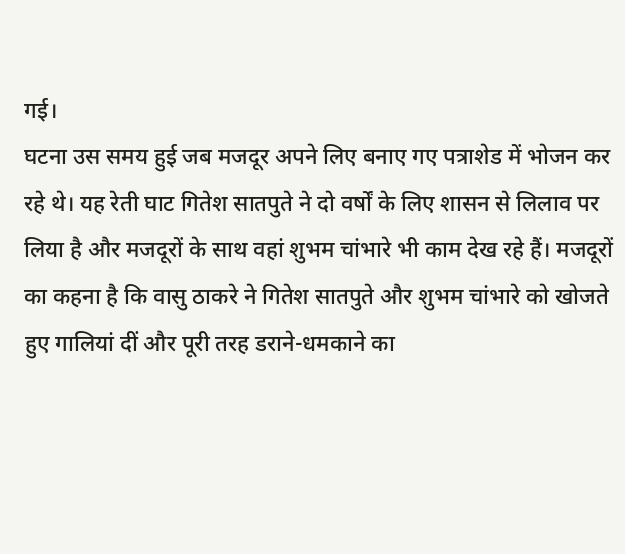गई।
घटना उस समय हुई जब मजदूर अपने लिए बनाए गए पत्राशेड में भोजन कर रहे थे। यह रेती घाट गितेश सातपुते ने दो वर्षों के लिए शासन से लिलाव पर लिया है और मजदूरों के साथ वहां शुभम चांभारे भी काम देख रहे हैं। मजदूरों का कहना है कि वासु ठाकरे ने गितेश सातपुते और शुभम चांभारे को खोजते हुए गालियां दीं और पूरी तरह डराने-धमकाने का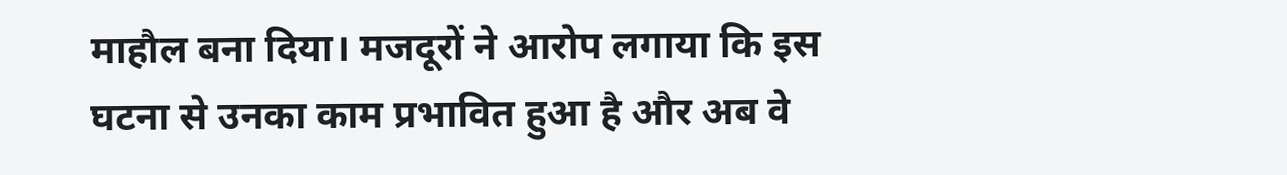माहौल बना दिया। मजदूरों ने आरोप लगाया कि इस घटना से उनका काम प्रभावित हुआ है और अब वे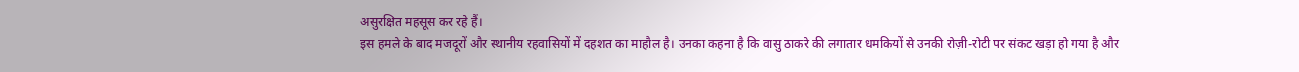असुरक्षित महसूस कर रहे हैं।
इस हमले के बाद मजदूरों और स्थानीय रहवासियों में दहशत का माहौल है। उनका कहना है कि वासु ठाकरे की लगातार धमकियों से उनकी रोज़ी-रोटी पर संकट खड़ा हो गया है और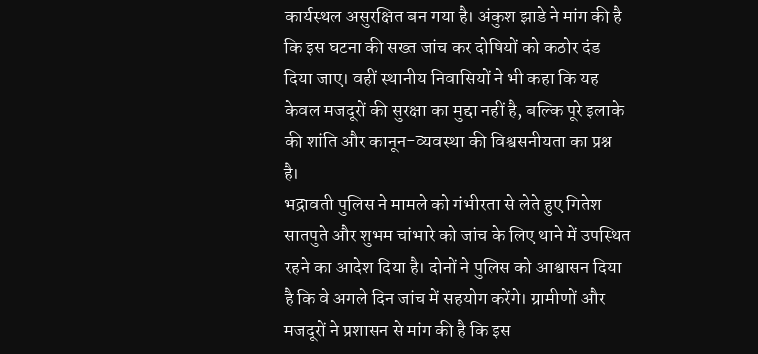कार्यस्थल असुरक्षित बन गया है। अंकुश झाडे ने मांग की है कि इस घटना की सख्त जांच कर दोषियों को कठोर दंड दिया जाए। वहीं स्थानीय निवासियों ने भी कहा कि यह केवल मजदूरों की सुरक्षा का मुद्दा नहीं है, बल्कि पूरे इलाके की शांति और कानून-व्यवस्था की विश्वसनीयता का प्रश्न है।
भद्रावती पुलिस ने मामले को गंभीरता से लेते हुए गितेश सातपुते और शुभम चांभारे को जांच के लिए थाने में उपस्थित रहने का आदेश दिया है। दोनों ने पुलिस को आश्वासन दिया है कि वे अगले दिन जांच में सहयोग करेंगे। ग्रामीणों और मजदूरों ने प्रशासन से मांग की है कि इस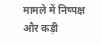मामले में निष्पक्ष और कड़ी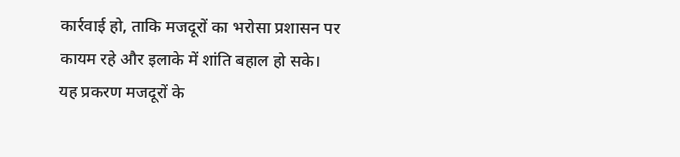कार्रवाई हो, ताकि मजदूरों का भरोसा प्रशासन पर कायम रहे और इलाके में शांति बहाल हो सके।
यह प्रकरण मजदूरों के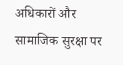अधिकारों और सामाजिक सुरक्षा पर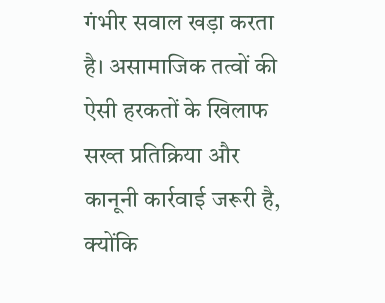गंभीर सवाल खड़ा करता है। असामाजिक तत्वों की ऐसी हरकतों के खिलाफ सख्त प्रतिक्रिया और कानूनी कार्रवाई जरूरी है, क्योंकि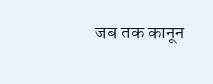जब तक कानून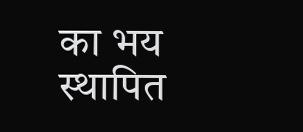का भय स्थापित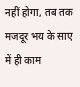नहीं होगा, तब तक मजदूर भय के साए में ही काम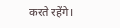करते रहेंगे।